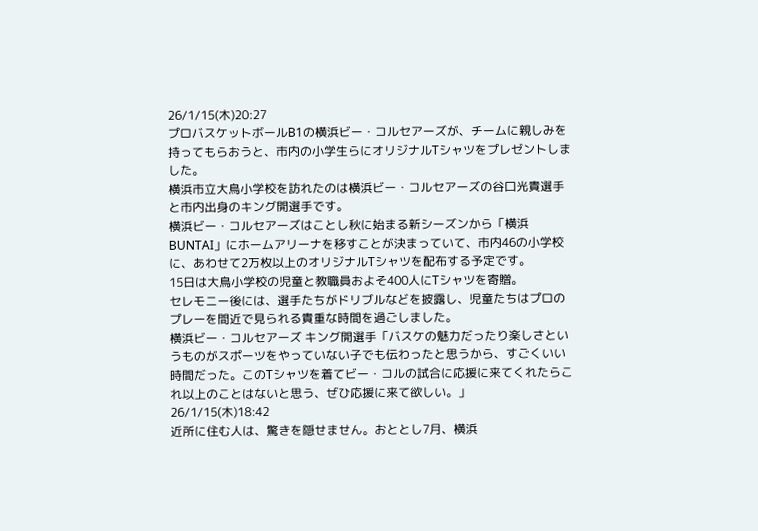26/1/15(木)20:27
プロバスケットボールB1の横浜ビー・コルセアーズが、チームに親しみを持ってもらおうと、市内の小学生らにオリジナルTシャツをプレゼントしました。
横浜市立大鳥小学校を訪れたのは横浜ビー・コルセアーズの谷口光貴選手と市内出身のキング開選手です。
横浜ビー・コルセアーズはことし秋に始まる新シーズンから「横浜BUNTAI」にホームアリーナを移すことが決まっていて、市内46の小学校に、あわせて2万枚以上のオリジナルTシャツを配布する予定です。
15日は大鳥小学校の児童と教職員およそ400人にTシャツを寄贈。
セレモニー後には、選手たちがドリブルなどを披露し、児童たちはプロのプレーを間近で見られる貴重な時間を過ごしました。
横浜ビー・コルセアーズ キング開選手「バスケの魅力だったり楽しさというものがスポーツをやっていない子でも伝わったと思うから、すごくいい時間だった。このTシャツを着てビー・コルの試合に応援に来てくれたらこれ以上のことはないと思う、ぜひ応援に来て欲しい。」
26/1/15(木)18:42
近所に住む人は、驚きを隠せません。おととし7月、横浜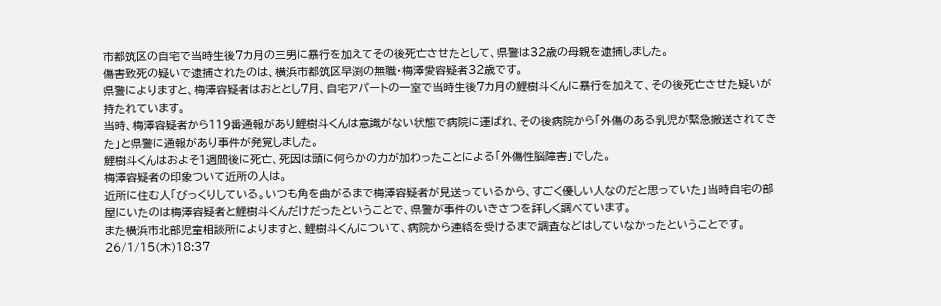市都筑区の自宅で当時生後7カ月の三男に暴行を加えてその後死亡させたとして、県警は32歳の母親を逮捕しました。
傷害致死の疑いで逮捕されたのは、横浜市都筑区早渕の無職・梅澤愛容疑者32歳です。
県警によりますと、梅澤容疑者はおととし7月、自宅アパートの一室で当時生後7カ月の鯉樹斗くんに暴行を加えて、その後死亡させた疑いが持たれています。
当時、梅澤容疑者から119番通報があり鯉樹斗くんは意識がない状態で病院に運ばれ、その後病院から「外傷のある乳児が緊急搬送されてきた」と県警に通報があり事件が発覚しました。
鯉樹斗くんはおよそ1週間後に死亡、死因は頭に何らかの力が加わったことによる「外傷性脳障害」でした。
梅澤容疑者の印象ついて近所の人は。
近所に住む人「びっくりしている。いつも角を曲がるまで梅澤容疑者が見送っているから、すごく優しい人なのだと思っていた」当時自宅の部屋にいたのは梅澤容疑者と鯉樹斗くんだけだったということで、県警が事件のいきさつを詳しく調べています。
また横浜市北部児童相談所によりますと、鯉樹斗くんについて、病院から連絡を受けるまで調査などはしていなかったということです。
26/1/15(木)18:37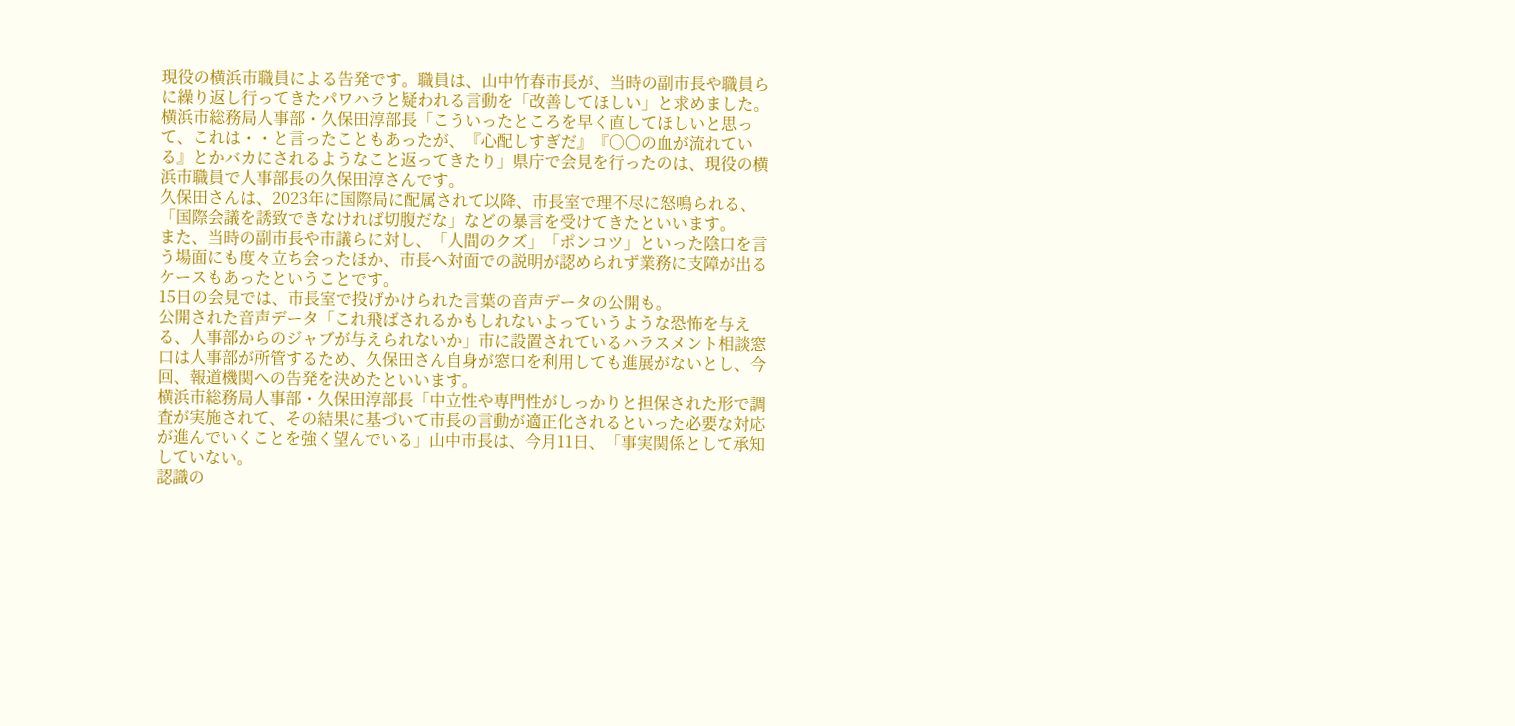現役の横浜市職員による告発です。職員は、山中竹春市長が、当時の副市長や職員らに繰り返し行ってきたパワハラと疑われる言動を「改善してほしい」と求めました。
横浜市総務局人事部・久保田淳部長「こういったところを早く直してほしいと思って、これは・・と言ったこともあったが、『心配しすぎだ』『○〇の血が流れている』とかバカにされるようなこと返ってきたり」県庁で会見を行ったのは、現役の横浜市職員で人事部長の久保田淳さんです。
久保田さんは、2023年に国際局に配属されて以降、市長室で理不尽に怒鳴られる、「国際会議を誘致できなければ切腹だな」などの暴言を受けてきたといいます。
また、当時の副市長や市議らに対し、「人間のクズ」「ポンコツ」といった陰口を言う場面にも度々立ち会ったほか、市長へ対面での説明が認められず業務に支障が出るケースもあったということです。
15日の会見では、市長室で投げかけられた言葉の音声データの公開も。
公開された音声データ「これ飛ばされるかもしれないよっていうような恐怖を与える、人事部からのジャブが与えられないか」市に設置されているハラスメント相談窓口は人事部が所管するため、久保田さん自身が窓口を利用しても進展がないとし、今回、報道機関への告発を決めたといいます。
横浜市総務局人事部・久保田淳部長「中立性や専門性がしっかりと担保された形で調査が実施されて、その結果に基づいて市長の言動が適正化されるといった必要な対応が進んでいくことを強く望んでいる」山中市長は、今月11日、「事実関係として承知していない。
認識の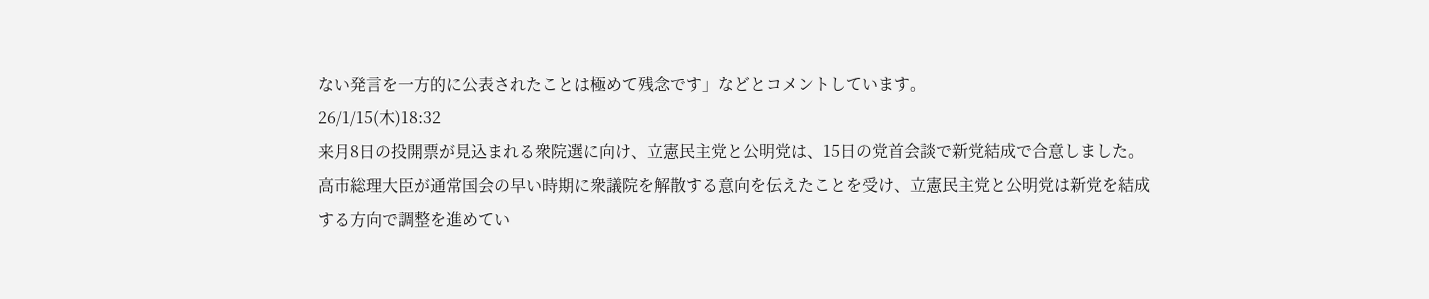ない発言を一方的に公表されたことは極めて残念です」などとコメントしています。
26/1/15(木)18:32
来月8日の投開票が見込まれる衆院選に向け、立憲民主党と公明党は、15日の党首会談で新党結成で合意しました。
高市総理大臣が通常国会の早い時期に衆議院を解散する意向を伝えたことを受け、立憲民主党と公明党は新党を結成する方向で調整を進めてい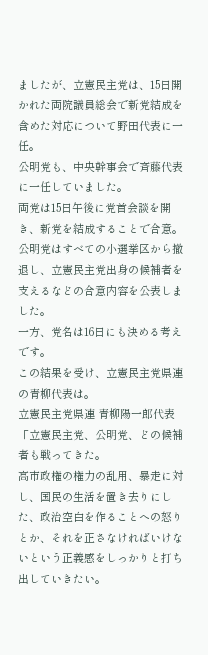ましたが、立憲民主党は、15日開かれた両院議員総会で新党結成を含めた対応について野田代表に一任。
公明党も、中央幹事会で斉藤代表に一任していました。
両党は15日午後に党首会談を開き、新党を結成することで合意。
公明党はすべての小選挙区から撤退し、立憲民主党出身の候補者を支えるなどの合意内容を公表しました。
一方、党名は16日にも決める考えです。
この結果を受け、立憲民主党県連の青柳代表は。
立憲民主党県連 青柳陽一郎代表「立憲民主党、公明党、どの候補者も戦ってきた。
高市政権の権力の乱用、暴走に対し、国民の生活を置き去りにした、政治空白を作ることへの怒りとか、それを正さなければいけないという正義感をしっかりと打ち出していきたい。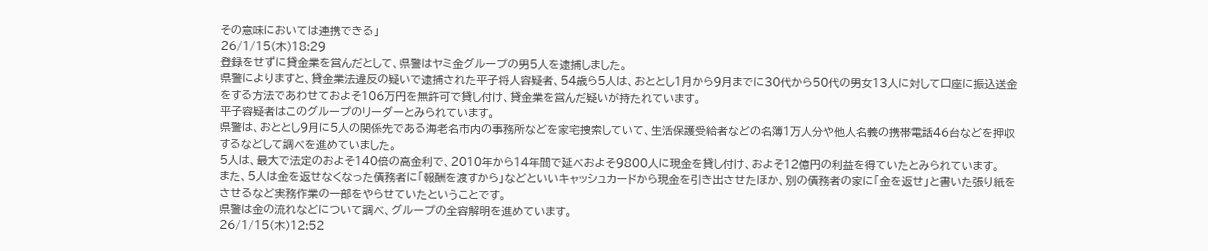その意味においては連携できる」
26/1/15(木)18:29
登録をせずに貸金業を営んだとして、県警はヤミ金グループの男5人を逮捕しました。
県警によりますと、貸金業法違反の疑いで逮捕された平子将人容疑者、54歳ら5人は、おととし1月から9月までに30代から50代の男女13人に対して口座に振込送金をする方法であわせておよそ106万円を無許可で貸し付け、貸金業を営んだ疑いが持たれています。
平子容疑者はこのグループのリーダーとみられています。
県警は、おととし9月に5人の関係先である海老名市内の事務所などを家宅捜索していて、生活保護受給者などの名簿1万人分や他人名義の携帯電話46台などを押収するなどして調べを進めていました。
5人は、最大で法定のおよそ140倍の高金利で、2010年から14年間で延べおよそ9800人に現金を貸し付け、およそ12億円の利益を得ていたとみられています。
また、5人は金を返せなくなった債務者に「報酬を渡すから」などといいキャッシュカードから現金を引き出させたほか、別の債務者の家に「金を返せ」と書いた張り紙をさせるなど実務作業の一部をやらせていたということです。
県警は金の流れなどについて調べ、グループの全容解明を進めています。
26/1/15(木)12:52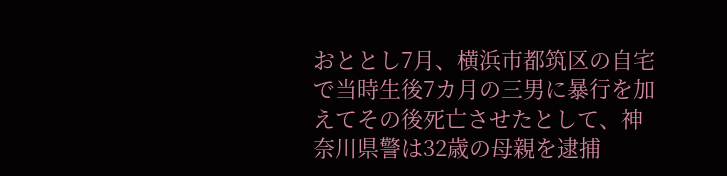おととし7月、横浜市都筑区の自宅で当時生後7カ月の三男に暴行を加えてその後死亡させたとして、神奈川県警は32歳の母親を逮捕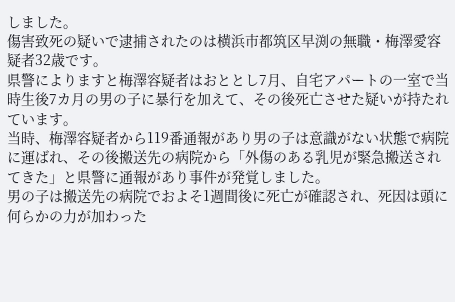しました。
傷害致死の疑いで逮捕されたのは横浜市都筑区早渕の無職・梅澤愛容疑者32歳です。
県警によりますと梅澤容疑者はおととし7月、自宅アパートの一室で当時生後7カ月の男の子に暴行を加えて、その後死亡させた疑いが持たれています。
当時、梅澤容疑者から119番通報があり男の子は意識がない状態で病院に運ばれ、その後搬送先の病院から「外傷のある乳児が緊急搬送されてきた」と県警に通報があり事件が発覚しました。
男の子は搬送先の病院でおよそ1週間後に死亡が確認され、死因は頭に何らかの力が加わった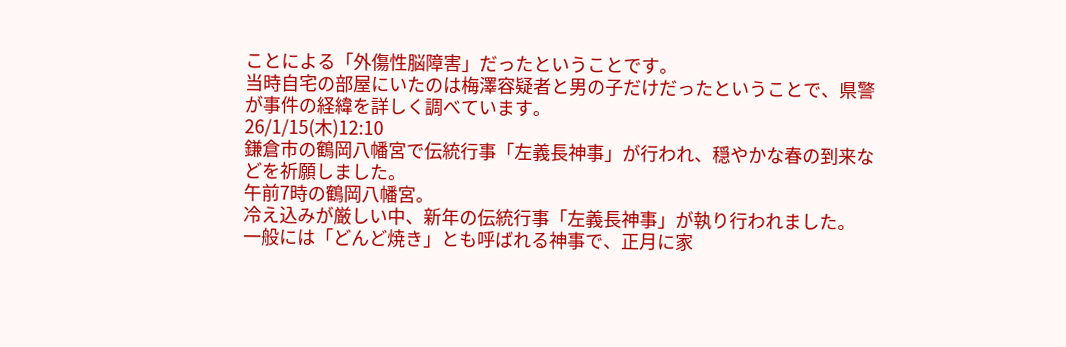ことによる「外傷性脳障害」だったということです。
当時自宅の部屋にいたのは梅澤容疑者と男の子だけだったということで、県警が事件の経緯を詳しく調べています。
26/1/15(木)12:10
鎌倉市の鶴岡八幡宮で伝統行事「左義長神事」が行われ、穏やかな春の到来などを祈願しました。
午前7時の鶴岡八幡宮。
冷え込みが厳しい中、新年の伝統行事「左義長神事」が執り行われました。
一般には「どんど焼き」とも呼ばれる神事で、正月に家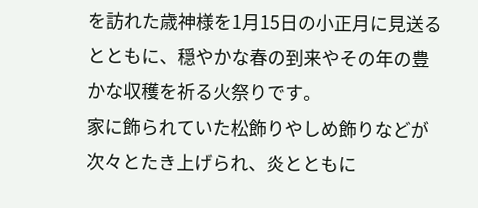を訪れた歳神様を1月15日の小正月に見送るとともに、穏やかな春の到来やその年の豊かな収穫を祈る火祭りです。
家に飾られていた松飾りやしめ飾りなどが次々とたき上げられ、炎とともに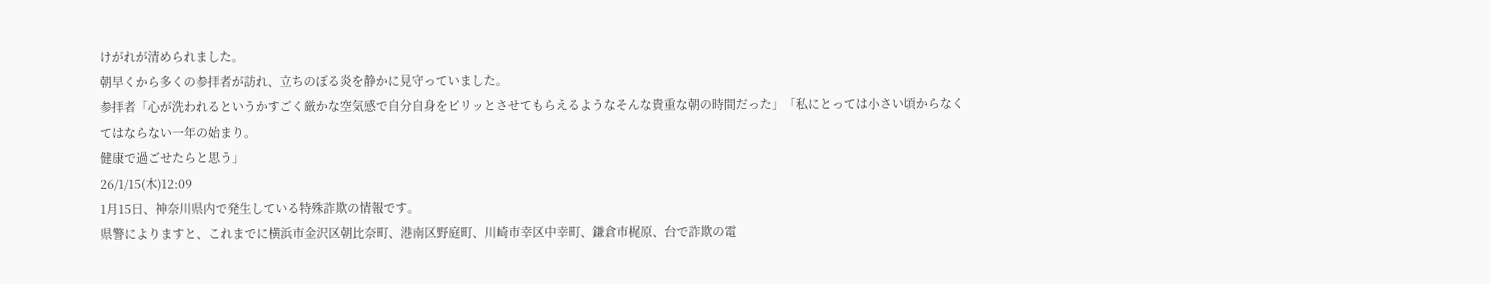けがれが清められました。
朝早くから多くの参拝者が訪れ、立ちのぼる炎を静かに見守っていました。
参拝者「心が洗われるというかすごく厳かな空気感で自分自身をピリッとさせてもらえるようなそんな貴重な朝の時間だった」「私にとっては小さい頃からなくてはならない一年の始まり。
健康で過ごせたらと思う」
26/1/15(木)12:09
1月15日、神奈川県内で発生している特殊詐欺の情報です。
県警によりますと、これまでに横浜市金沢区朝比奈町、港南区野庭町、川崎市幸区中幸町、鎌倉市梶原、台で詐欺の電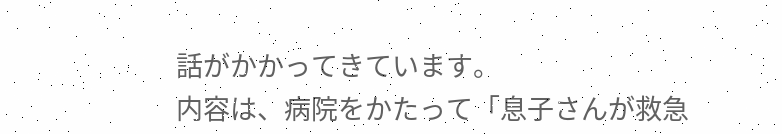話がかかってきています。
内容は、病院をかたって「息子さんが救急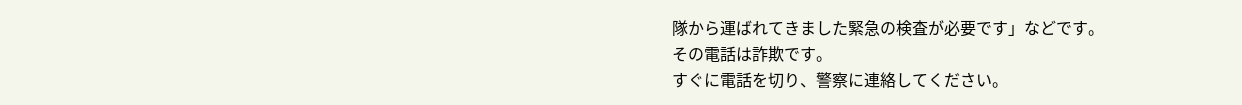隊から運ばれてきました緊急の検査が必要です」などです。
その電話は詐欺です。
すぐに電話を切り、警察に連絡してください。